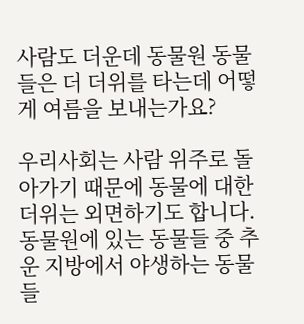사람도 더운데 동물원 동물들은 더 더위를 타는데 어떻게 여름을 보내는가요?

우리사회는 사람 위주로 돌아가기 때문에 동물에 대한 더위는 외면하기도 합니다. 동물원에 있는 동물들 중 추운 지방에서 야생하는 동물들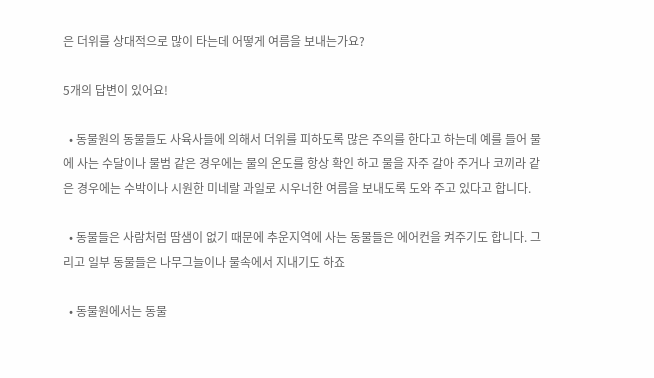은 더위를 상대적으로 많이 타는데 어떻게 여름을 보내는가요?

5개의 답변이 있어요!

  • 동물원의 동물들도 사육사들에 의해서 더위를 피하도록 많은 주의를 한다고 하는데 예를 들어 물에 사는 수달이나 물범 같은 경우에는 물의 온도를 항상 확인 하고 물을 자주 갈아 주거나 코끼라 같은 경우에는 수박이나 시원한 미네랄 과일로 시우너한 여름을 보내도록 도와 주고 있다고 합니다.

  • 동물들은 사람처럼 땀샘이 없기 때문에 추운지역에 사는 동물들은 에어컨을 켜주기도 합니다. 그리고 일부 동물들은 나무그늘이나 물속에서 지내기도 하죠

  • 동물원에서는 동물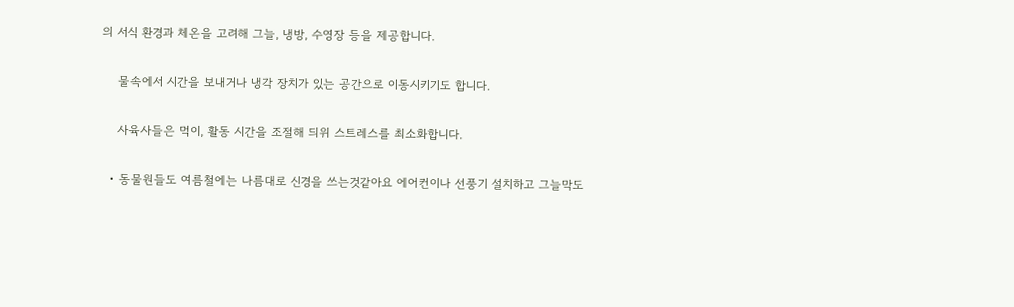의 서식 환경과 체온을 고려해 그늘, 냉방, 수영장 등을 제공합니다.

    물속에서 시간을 보내거나 냉각 장치가 있는 공간으로 이동시키기도 합니다.

    사육사들은 먹이, 활동 시간을 조절해 듸위 스트레스를 최소화합니다.

  • 동물원들도 여름철에는 나름대로 신경을 쓰는것같아요 에어컨이나 선풍기 설치하고 그늘막도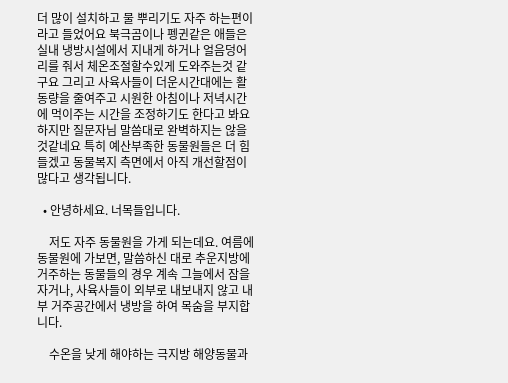더 많이 설치하고 물 뿌리기도 자주 하는편이라고 들었어요 북극곰이나 펭귄같은 애들은 실내 냉방시설에서 지내게 하거나 얼음덩어리를 줘서 체온조절할수있게 도와주는것 같구요 그리고 사육사들이 더운시간대에는 활동량을 줄여주고 시원한 아침이나 저녁시간에 먹이주는 시간을 조정하기도 한다고 봐요 하지만 질문자님 말씀대로 완벽하지는 않을것같네요 특히 예산부족한 동물원들은 더 힘들겠고 동물복지 측면에서 아직 개선할점이 많다고 생각됩니다.

  • 안녕하세요. 너목들입니다.

    저도 자주 동물원을 가게 되는데요. 여름에 동물원에 가보면, 말씀하신 대로 추운지방에 거주하는 동물들의 경우 계속 그늘에서 잠을 자거나, 사육사들이 외부로 내보내지 않고 내부 거주공간에서 냉방을 하여 목숨을 부지합니다.

    수온을 낮게 해야하는 극지방 해양동물과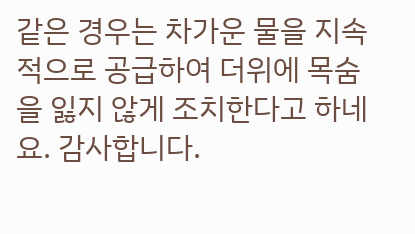같은 경우는 차가운 물을 지속적으로 공급하여 더위에 목숨을 잃지 않게 조치한다고 하네요. 감사합니다.